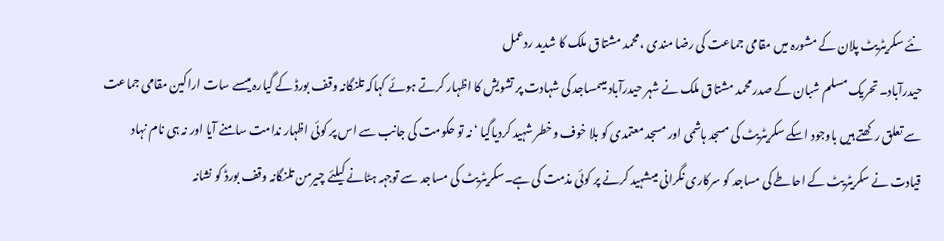نئے سکریٹریٹ پلان کے مشورہ میں مقامی جماعت کی رضا مندی ، محمد مشتاق ملک کا شدید ردعمل
حیدرآباد۔ تحریک مسلم شبان کے صدر محمد مشتاق ملک نے شہر حیدرآباد میںمساجد کی شہادت پر تشویش کا اظہار کرتے ہوئے کہاکہ تلنگانہ وقف بورڈ کے گیارہ میںسے سات اراکین مقامی جماعت سے تعلق رکھتے ہیں باوجود اسکے سکریٹریٹ کی مسجد ہاشمی اور مسجد معتمدی کو بلا خوف وخطر شہید کردیاگیا ‘ نہ تو حکومت کی جانب سے اس پر کوئی اظہار ندامت سامنے آیا اور نہ ہی نام نہاد قیادت نے سکریٹریٹ کے احاطے کی مساجد کو سرکاری نگرانی میںشہید کرنے پر کوئی مذمت کی ہے۔سکریٹریٹ کی مساجد سے توجہہ ہٹانے کیلئے چیرمن تلنگانہ وقف بورڈ کو نشانہ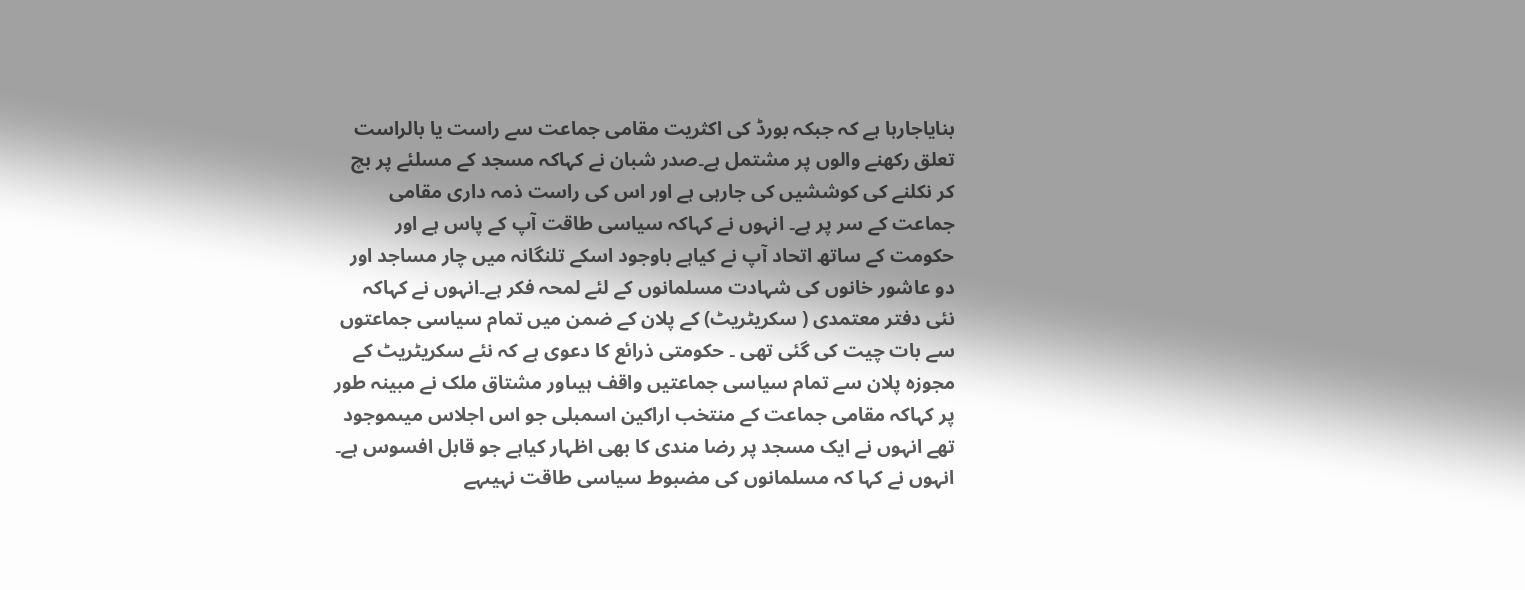بنایاجارہا ہے کہ جبکہ بورڈ کی اکثریت مقامی جماعت سے راست یا بالراست تعلق رکھنے والوں پر مشتمل ہے۔صدر شبان نے کہاکہ مسجد کے مسلئے پر بچ کر نکلنے کی کوششیں کی جارہی ہے اور اس کی راست ذمہ داری مقامی جماعت کے سر پر ہے۔ انہوں نے کہاکہ سیاسی طاقت آپ کے پاس ہے اور حکومت کے ساتھ اتحاد آپ نے کیاہے باوجود اسکے تلنگانہ میں چار مساجد اور دو عاشور خانوں کی شہادت مسلمانوں کے لئے لمحہ فکر ہے۔انہوں نے کہاکہ نئی دفتر معتمدی ( سکریٹریٹ) کے پلان کے ضمن میں تمام سیاسی جماعتوں سے بات چیت کی گئی تھی ۔ حکومتی ذرائع کا دعوی ہے کہ نئے سکریٹریٹ کے مجوزہ پلان سے تمام سیاسی جماعتیں واقف ہیںاور مشتاق ملک نے مبینہ طور پر کہاکہ مقامی جماعت کے منتخب اراکین اسمبلی جو اس اجلاس میںموجود تھے انہوں نے ایک مسجد پر رضا مندی کا بھی اظہار کیاہے جو قابل افسوس ہے۔
انہوں نے کہا کہ مسلمانوں کی مضبوط سیاسی طاقت نہیںہے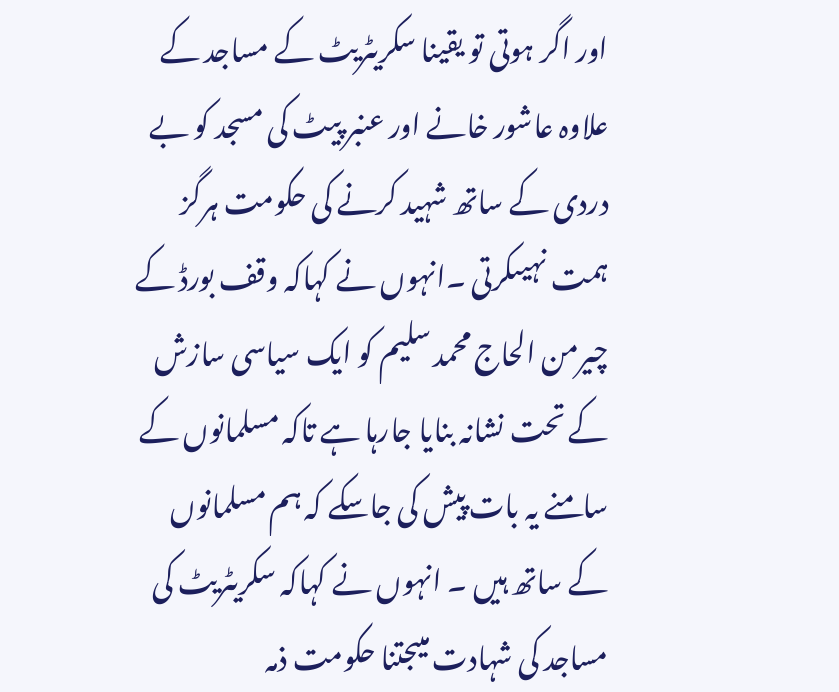اور اگر ہوتی تو یقینا سکریٹریٹ کے مساجد کے علاوہ عاشور خانے اور عنبر پیٹ کی مسجد کو بے دردی کے ساتھ شہید کرنے کی حکومت ہرگز ہمت نہیںکرتی ۔انہوں نے کہاکہ وقف بورڈ کے چیرمن الحاج محمد سلیم کو ایک سیاسی سازش کے تحت نشانہ بنایا جارہا ہے تاکہ مسلمانوں کے سامنے یہ بات پیش کی جاسکے کہ ہم مسلمانوں کے ساتھ ہیں ۔ انہوں نے کہاکہ سکریٹریٹ کی مساجد کی شہادت میںجتنا حکومت ذمہ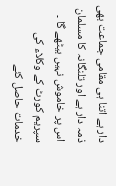دار ہے اتنا ہی مقامی جماعت بھی ذمہ دار ہے اور تلنگانہ کا مسلمان اس پر خاموش نہیں بیٹھے گا ۔ سپریم کورٹ کے وکلاء کی خدمات حاصل کئے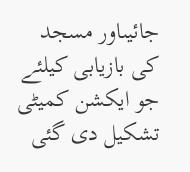جائیںاور مسجد کی بازیابی کیلئے جو ایکشن کمیٹی تشکیل دی گئی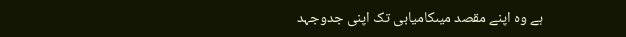ہے وہ اپنے مقصد میںکامیابی تک اپنی جدوجہد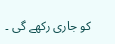کو جاری رکھے گی ۔